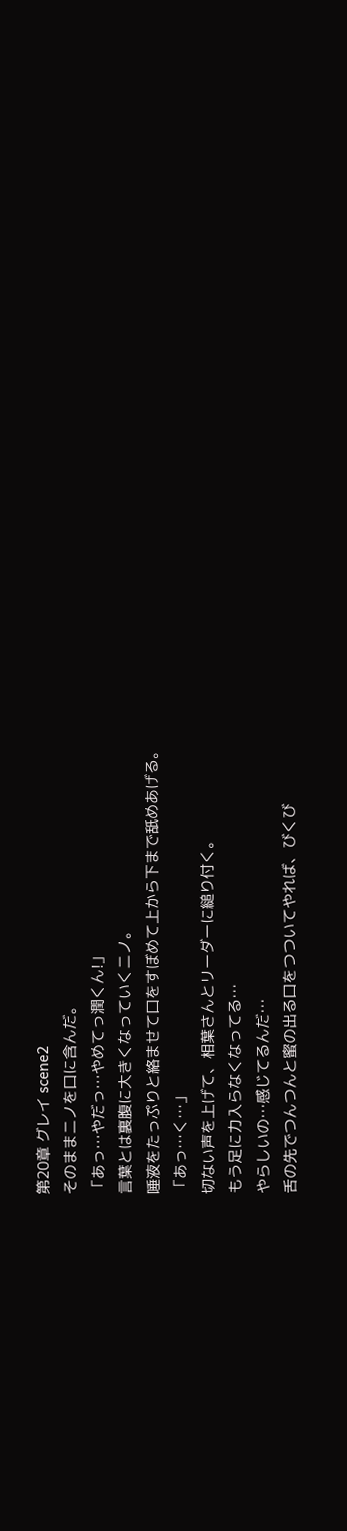第20章 グレイ scene2
そのままニノを口に含んだ。
「あっ…やだっ…やめてっ潤くん!」
言葉とは裏腹に大きくなっていくニノ。
唾液をたっぷりと絡ませて口をすぼめて上から下まで舐めあげる。
「あっ…く…」
切ない声を上げて、相葉さんとリーダーに縋り付く。
もう足に力入らなくなってる…
やらしいの…感じてるんだ…
舌の先でつんつんと蜜の出る口をつついてやれば、びくび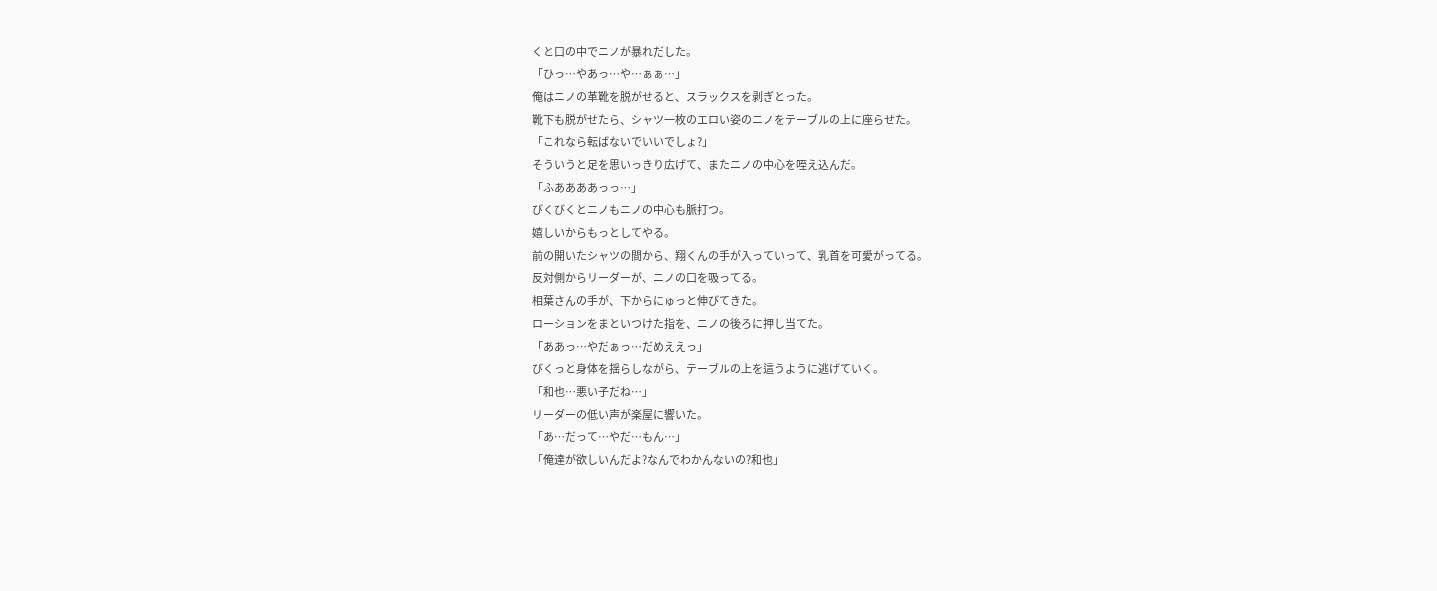くと口の中でニノが暴れだした。
「ひっ…やあっ…や…ぁぁ…」
俺はニノの革靴を脱がせると、スラックスを剥ぎとった。
靴下も脱がせたら、シャツ一枚のエロい姿のニノをテーブルの上に座らせた。
「これなら転ばないでいいでしょ?」
そういうと足を思いっきり広げて、またニノの中心を咥え込んだ。
「ふああああっっ…」
びくびくとニノもニノの中心も脈打つ。
嬉しいからもっとしてやる。
前の開いたシャツの間から、翔くんの手が入っていって、乳首を可愛がってる。
反対側からリーダーが、ニノの口を吸ってる。
相葉さんの手が、下からにゅっと伸びてきた。
ローションをまといつけた指を、ニノの後ろに押し当てた。
「ああっ…やだぁっ…だめええっ」
びくっと身体を揺らしながら、テーブルの上を這うように逃げていく。
「和也…悪い子だね…」
リーダーの低い声が楽屋に響いた。
「あ…だって…やだ…もん…」
「俺達が欲しいんだよ?なんでわかんないの?和也」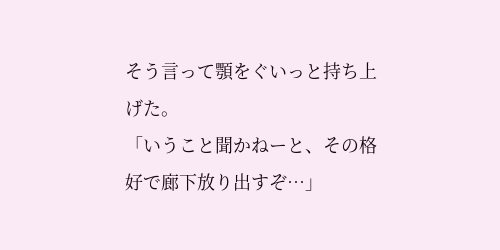そう言って顎をぐいっと持ち上げた。
「いうこと聞かねーと、その格好で廊下放り出すぞ…」